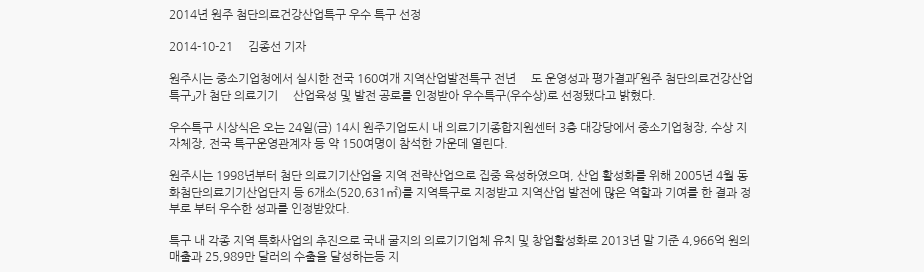2014년 원주 첨단의료건강산업특구 우수 특구 선정

2014-10-21     김종선 기자

원주시는 중소기업청에서 실시한 전국 160여개 지역산업발전특구 전년     도 운영성과 평가결과「원주 첨단의료건강산업특구」가 첨단 의료기기     산업육성 및 발전 공로를 인정받아 우수특구(우수상)로 선정됐다고 밝혔다.

우수특구 시상식은 오는 24일(금) 14시 원주기업도시 내 의료기기종합지원센터 3층 대강당에서 중소기업청장, 수상 지자체장, 전국 특구운영관계자 등 약 150여명이 참석한 가운데 열린다.

원주시는 1998년부터 첨단 의료기기산업을 지역 전략산업으로 집중 육성하였으며, 산업 활성화를 위해 2005년 4월 동화첨단의료기기산업단지 등 6개소(520,631㎡)를 지역특구로 지정받고 지역산업 발전에 많은 역할과 기여를 한 결과 정부로 부터 우수한 성과를 인정받았다.

특구 내 각종 지역 특화사업의 추진으로 국내 굴지의 의료기기업체 유치 및 창업활성화로 2013년 말 기준 4,966억 원의 매출과 25,989만 달러의 수출을 달성하는등 지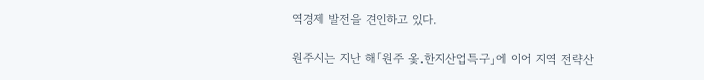역경제 발전을 견인하고 있다.

원주시는 지난 해「원주 옻․한지산업특구」에 이어 지역 전략산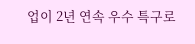업이 2년 연속 우수 특구로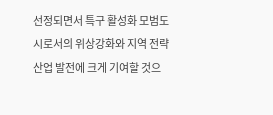선정되면서 특구 활성화 모범도시로서의 위상강화와 지역 전략산업 발전에 크게 기여할 것으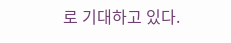로 기대하고 있다.